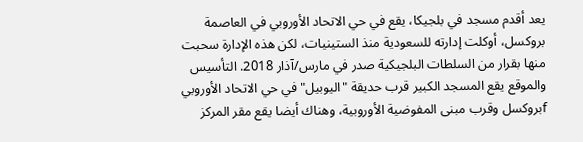يعد أقدم مسجد في بلجيكا، يقع في حي الاتحاد الأوروبي في العاصمة بروكسل، أوكلت إدارته للسعودية منذ الستينيات، لكن هذه الإدارة سحبت منها بقرار من السلطات البلجيكية صدر في مارس/آذار 2018. التأسيس والموقع يقع المسجد الكبير قرب حديقة "اليوبيل" في حي الاتحاد الأوروبي fبروكسل وقرب مبنى المفوضية الأوروبية، وهناك أيضا يقع مقر المركز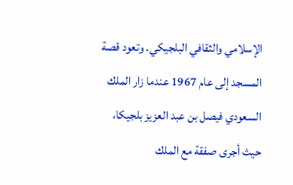الإسلامي والثقافي البلجيكي. وتعود قصة المسجد إلى عام 1967 عندما زار الملك السعودي فيصل بن عبد العزيز بلجيكا، حيث أجرى صفقة مع الملك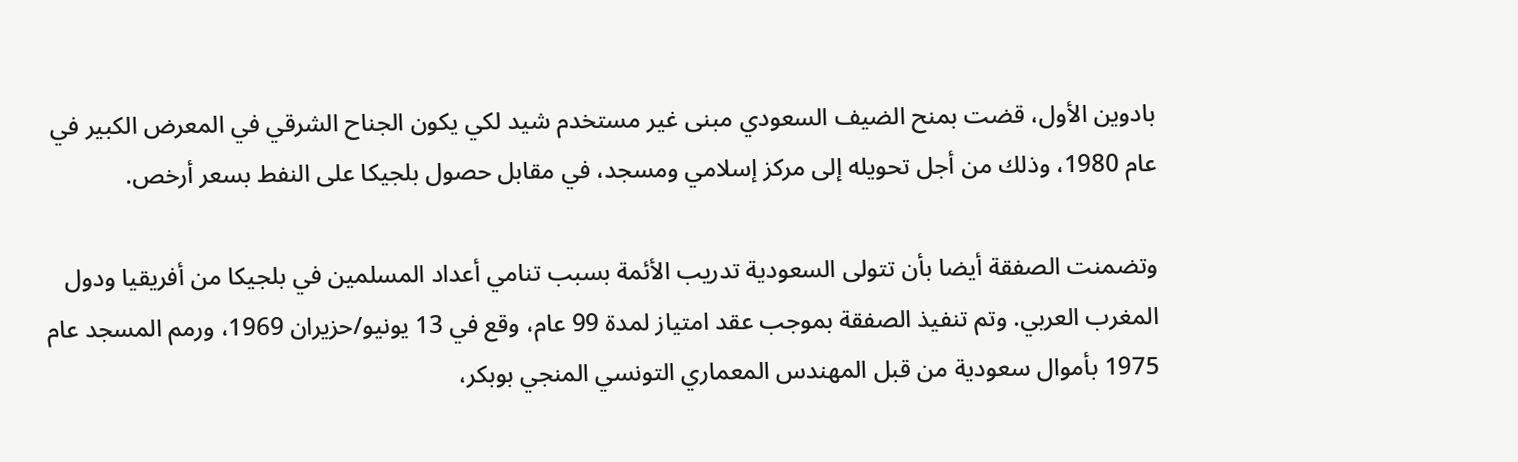بادوين الأول، قضت بمنح الضيف السعودي مبنى غير مستخدم شيد لكي يكون الجناح الشرقي في المعرض الكبير في عام 1980، وذلك من أجل تحويله إلى مركز إسلامي ومسجد، في مقابل حصول بلجيكا على النفط بسعر أرخص.

وتضمنت الصفقة أيضا بأن تتولى السعودية تدريب الأئمة بسبب تنامي أعداد المسلمين في بلجيكا من أفريقيا ودول المغرب العربي. وتم تنفيذ الصفقة بموجب عقد امتياز لمدة 99 عام، وقع في 13 يونيو/حزيران 1969، ورمم المسجد عام 1975 بأموال سعودية من قبل المهندس المعماري التونسي المنجي بوبكر،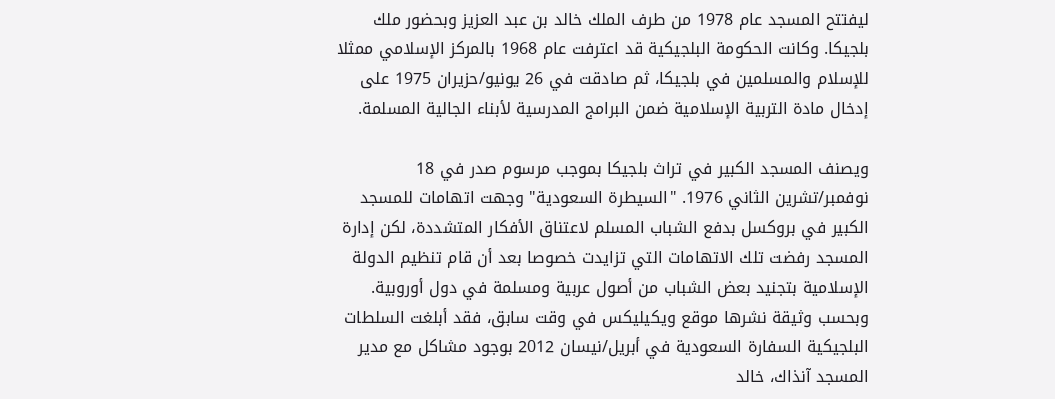ليفتتح المسجد عام 1978 من طرف الملك خالد بن عبد العزيز وبحضور ملك بلجيكا. وكانت الحكومة البلجيكية قد اعترفت عام 1968 بالمركز الإسلامي ممثلا للإسلام والمسلمين في بلجيكا، ثم صادقت في 26 يونيو/حزيران 1975 على إدخال مادة التربية الإسلامية ضمن البرامج المدرسية لأبناء الجالية المسلمة.

ويصنف المسجد الكبير في تراث بلجيكا بموجب مرسوم صدر في 18 نوفمبر/تشرين الثاني 1976. "السيطرة السعودية" وجهت اتهامات للمسجد الكبير في بروكسل بدفع الشباب المسلم لاعتناق الأفكار المتشددة، لكن إدارة المسجد رفضت تلك الاتهامات التي تزايدت خصوصا بعد أن قام تنظيم الدولة الإسلامية بتجنيد بعض الشباب من أصول عربية ومسلمة في دول أوروبية. وبحسب وثيقة نشرها موقع ويكيليكس في وقت سابق، فقد أبلغت السلطات البلجيكية السفارة السعودية في أبريل/نيسان 2012 بوجود مشاكل مع مدير المسجد آنذاك، خالد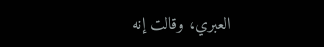العبري، وقالت إنه